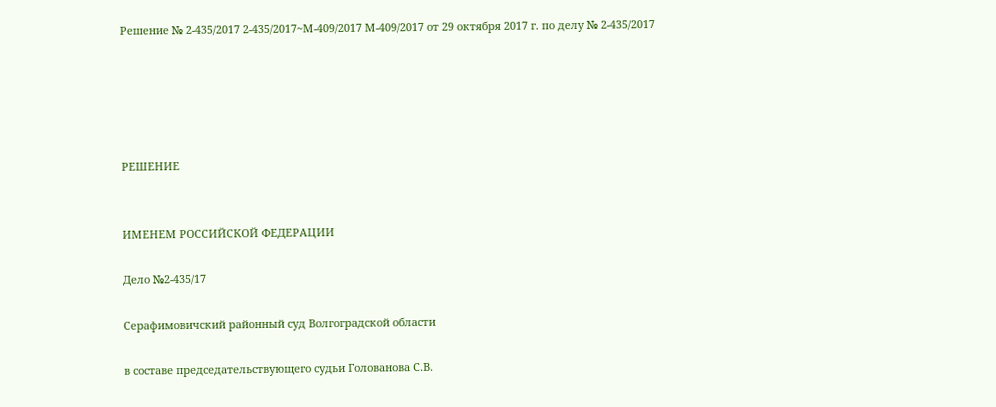Решение № 2-435/2017 2-435/2017~М-409/2017 М-409/2017 от 29 октября 2017 г. по делу № 2-435/2017





РЕШЕНИЕ


ИМЕНЕМ РОССИЙСКОЙ ФЕДЕРАЦИИ

Дело №2-435/17

Серафимовичский районный суд Волгоградской области

в составе председательствующего судьи Голованова С.В.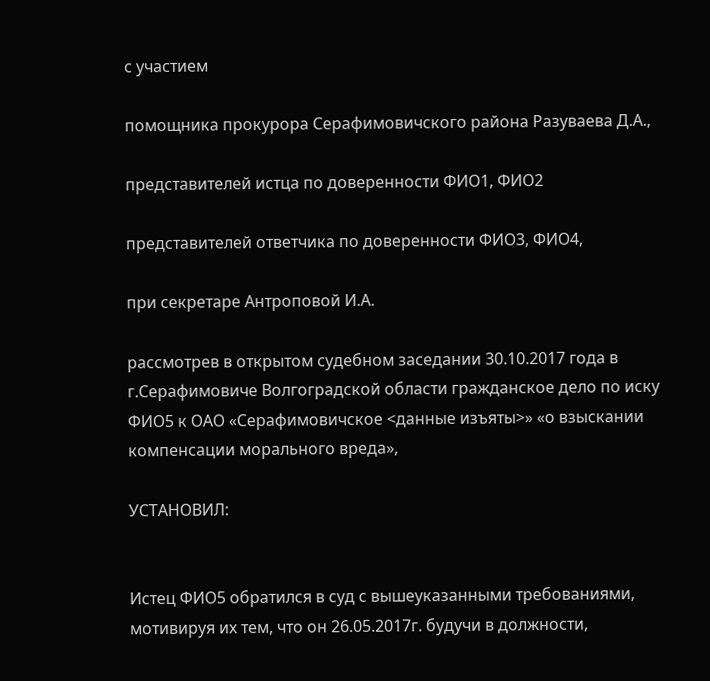с участием

помощника прокурора Серафимовичского района Разуваева Д.А.,

представителей истца по доверенности ФИО1, ФИО2

представителей ответчика по доверенности ФИО3, ФИО4,

при секретаре Антроповой И.А.

рассмотрев в открытом судебном заседании 30.10.2017 года в г.Серафимовиче Волгоградской области гражданское дело по иску ФИО5 к ОАО «Серафимовичское <данные изъяты>» «о взыскании компенсации морального вреда»,

УСТАНОВИЛ:


Истец ФИО5 обратился в суд с вышеуказанными требованиями, мотивируя их тем, что он 26.05.2017г. будучи в должности,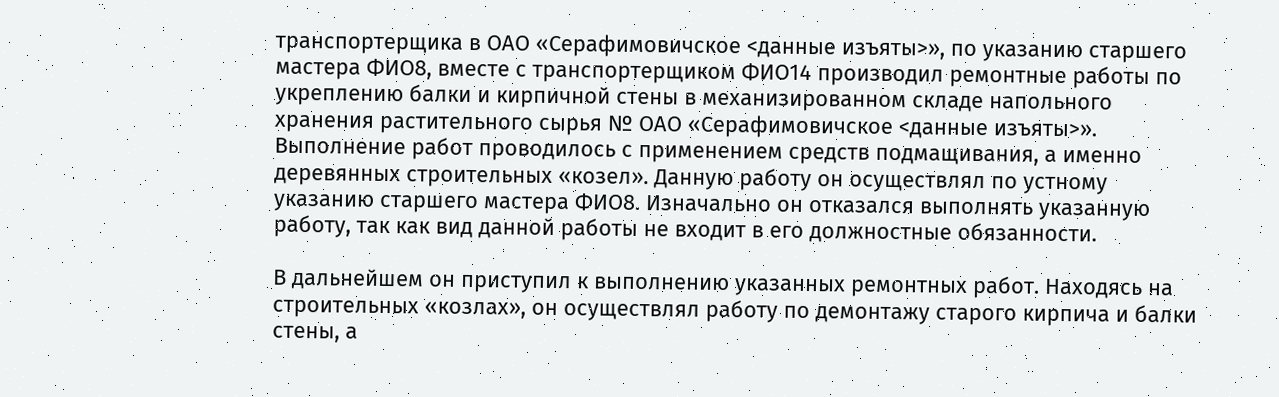транспортерщика в ОАО «Серафимовичское <данные изъяты>», по указанию старшего мастера ФИО8, вместе с транспортерщиком ФИО14 производил ремонтные работы по укреплению балки и кирпичной стены в механизированном складе напольного хранения растительного сырья № ОАО «Серафимовичское <данные изъяты>». Выполнение работ проводилось с применением средств подмащивания, а именно деревянных строительных «козел». Данную работу он осуществлял по устному указанию старшего мастера ФИО8. Изначально он отказался выполнять указанную работу, так как вид данной работы не входит в его должностные обязанности.

В дальнейшем он приступил к выполнению указанных ремонтных работ. Находясь на строительных «козлах», он осуществлял работу по демонтажу старого кирпича и балки стены, а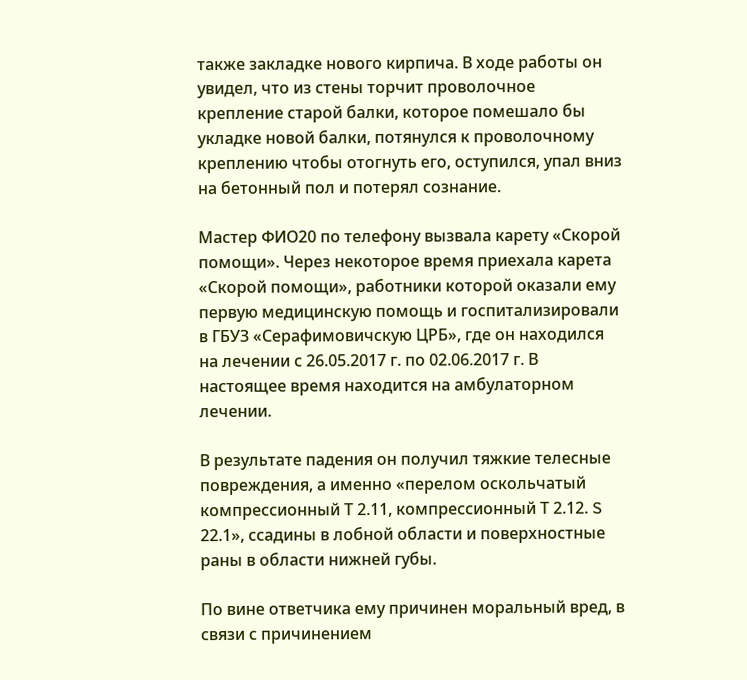также закладке нового кирпича. В ходе работы он увидел, что из стены торчит проволочное крепление старой балки, которое помешало бы укладке новой балки, потянулся к проволочному креплению чтобы отогнуть его, оступился, упал вниз на бетонный пол и потерял сознание.

Мастер ФИО20 по телефону вызвала карету «Скорой помощи». Через некоторое время приехала карета «Скорой помощи», работники которой оказали ему первую медицинскую помощь и госпитализировали в ГБУЗ «Серафимовичскую ЦРБ», где он находился на лечении с 26.05.2017 г. по 02.06.2017 г. В настоящее время находится на амбулаторном лечении.

В результате падения он получил тяжкие телесные повреждения, а именно «перелом оскольчатый компрессионный Т 2.11, компрессионный Т 2.12. S 22.1», ссадины в лобной области и поверхностные раны в области нижней губы.

По вине ответчика ему причинен моральный вред, в связи с причинением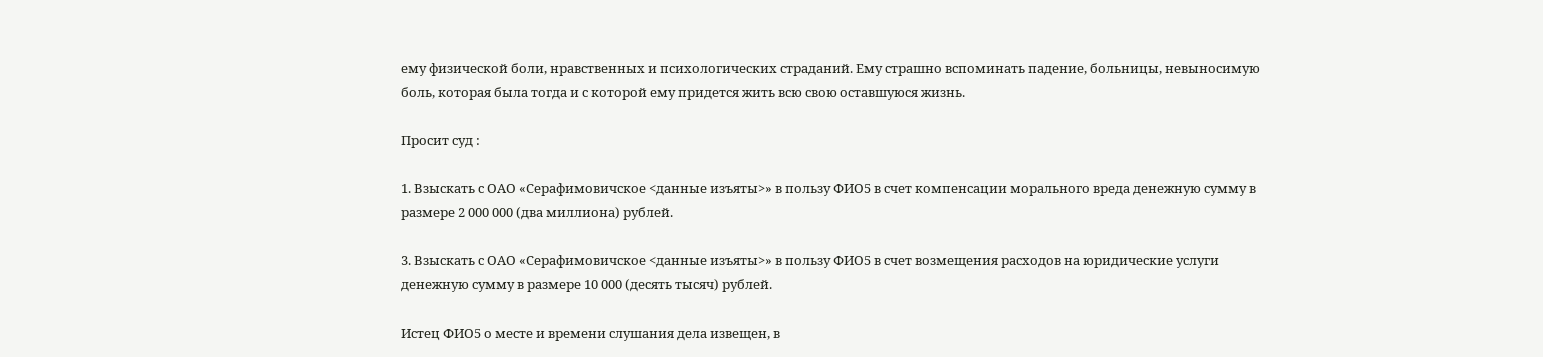ему физической боли, нравственных и психологических страданий. Ему страшно вспоминать падение, больницы, невыносимую боль, которая была тогда и с которой ему придется жить всю свою оставшуюся жизнь.

Просит суд :

1. Взыскать с ОАО «Серафимовичское <данные изъяты>» в пользу ФИО5 в счет компенсации морального вреда денежную сумму в размере 2 000 000 (два миллиона) рублей.

3. Взыскать с ОАО «Серафимовичское <данные изъяты>» в пользу ФИО5 в счет возмещения расходов на юридические услуги денежную сумму в размере 10 000 (десять тысяч) рублей.

Истец ФИО5 о месте и времени слушания дела извещен, в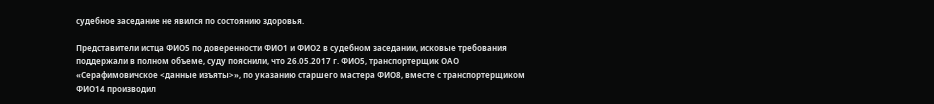судебное заседание не явился по состоянию здоровья.

Представители истца ФИО5 по доверенности ФИО1 и ФИО2 в судебном заседании, исковые требования поддержали в полном объеме, суду пояснили, что 26.05.2017 г. ФИО5, транспортерщик ОАО «Серафимовичское <данные изъяты>», по указанию старшего мастера ФИО8, вместе с транспортерщиком ФИО14 производил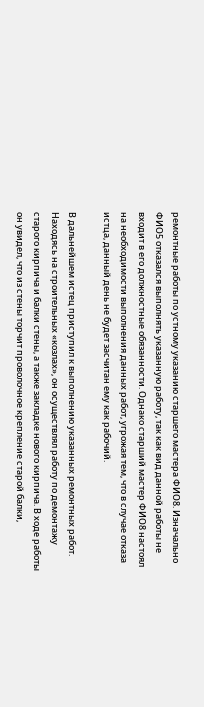ремонтные работы по устному указанию старшего мастера ФИО8. Изначально ФИО5 отказался выполнять указанную работу, так как вид данной работы не входит в его должностные обязанности. Однако старший мастер ФИО8 настоял на необходимости выполнения данных работ, угрожая тем, что в случае отказа истца, данный день не будет засчитан ему как рабочий.

В дальнейшем истец приступил к выполнению указанных ремонтных работ. Находясь на строительных «козлах», он осуществлял работу по демонтажу старого кирпича и балки стены, а также закладке нового кирпича. В ходе работы он увидел, что из стены торчит проволочное крепление старой балки,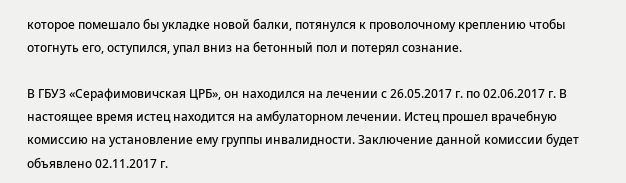которое помешало бы укладке новой балки, потянулся к проволочному креплению чтобы отогнуть его, оступился, упал вниз на бетонный пол и потерял сознание.

В ГБУЗ «Серафимовичская ЦРБ», он находился на лечении с 26.05.2017 г. по 02.06.2017 г. В настоящее время истец находится на амбулаторном лечении. Истец прошел врачебную комиссию на установление ему группы инвалидности. Заключение данной комиссии будет объявлено 02.11.2017 г.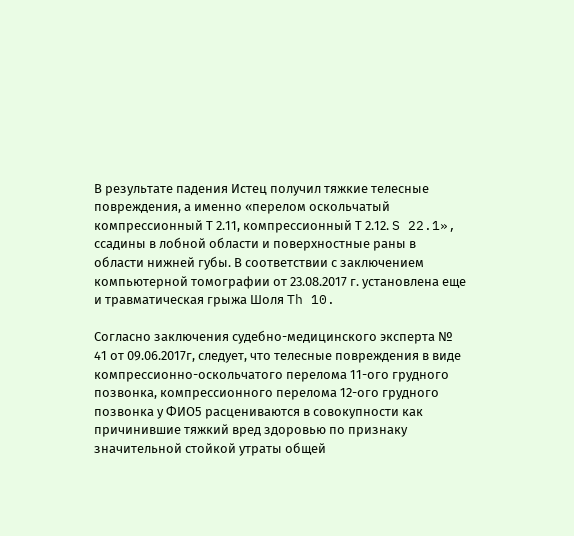В результате падения Истец получил тяжкие телесные повреждения, а именно «перелом оскольчатый компрессионный Т 2.11, компрессионный Т 2.12. S 22.1», ссадины в лобной области и поверхностные раны в области нижней губы. В соответствии с заключением компьютерной томографии от 23.08.2017 г. установлена еще и травматическая грыжа Шоля Th 10.

Согласно заключения судебно-медицинского эксперта № 41 от 09.06.2017г, следует, что телесные повреждения в виде компрессионно-оскольчатого перелома 11-ого грудного позвонка, компрессионного перелома 12-ого грудного позвонка у ФИО5 расцениваются в совокупности как причинившие тяжкий вред здоровью по признаку значительной стойкой утраты общей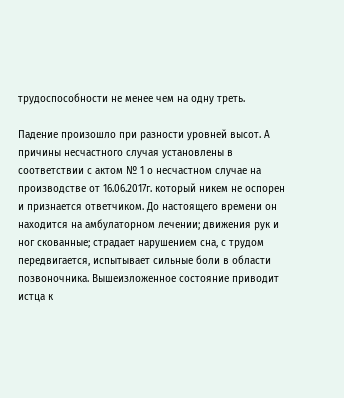трудоспособности не менее чем на одну треть.

Падение произошло при разности уровней высот. А причины несчастного случая установлены в соответствии с актом № 1 о несчастном случае на производстве от 16.06.2017г. который никем не оспорен и признается ответчиком. До настоящего времени он находится на амбулаторном лечении; движения рук и ног скованные; страдает нарушением сна, с трудом передвигается, испытывает сильные боли в области позвоночника. Вышеизложенное состояние приводит истца к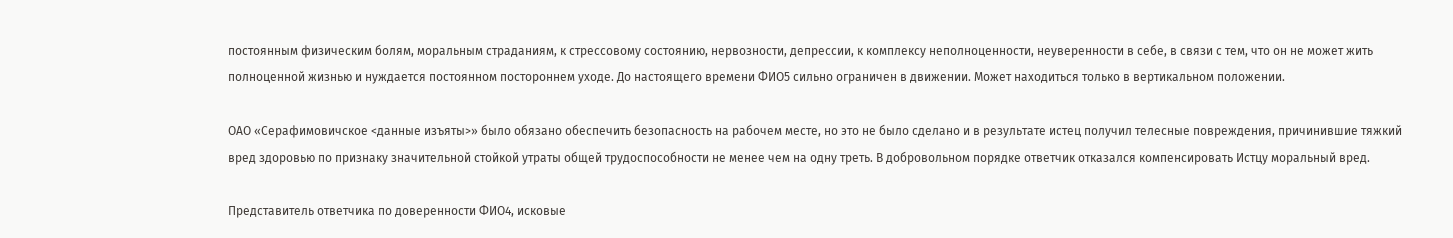постоянным физическим болям, моральным страданиям, к стрессовому состоянию, нервозности, депрессии, к комплексу неполноценности, неуверенности в себе, в связи с тем, что он не может жить полноценной жизнью и нуждается постоянном постороннем уходе. До настоящего времени ФИО5 сильно ограничен в движении. Может находиться только в вертикальном положении.

ОАО «Серафимовичское <данные изъяты>» было обязано обеспечить безопасность на рабочем месте, но это не было сделано и в результате истец получил телесные повреждения, причинившие тяжкий вред здоровью по признаку значительной стойкой утраты общей трудоспособности не менее чем на одну треть. В добровольном порядке ответчик отказался компенсировать Истцу моральный вред.

Представитель ответчика по доверенности ФИО4, исковые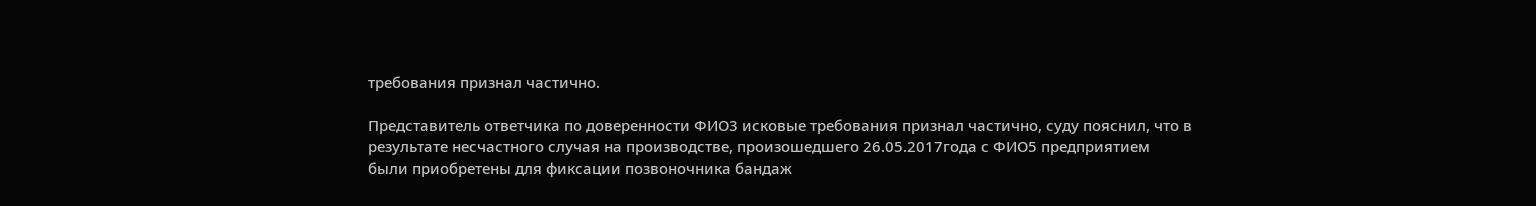требования признал частично.

Представитель ответчика по доверенности ФИО3 исковые требования признал частично, суду пояснил, что в результате несчастного случая на производстве, произошедшего 26.05.2017года с ФИО5 предприятием были приобретены для фиксации позвоночника бандаж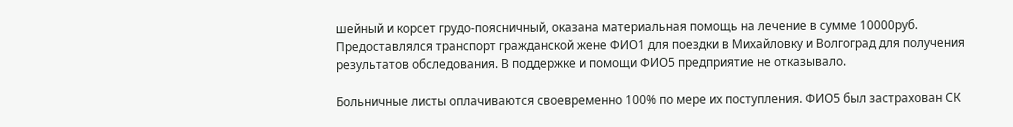шейный и корсет грудо-поясничный, оказана материальная помощь на лечение в сумме 10000руб. Предоставлялся транспорт гражданской жене ФИО1 для поездки в Михайловку и Волгоград для получения результатов обследования. В поддержке и помощи ФИО5 предприятие не отказывало.

Больничные листы оплачиваются своевременно 100% по мере их поступления. ФИО5 был застрахован СК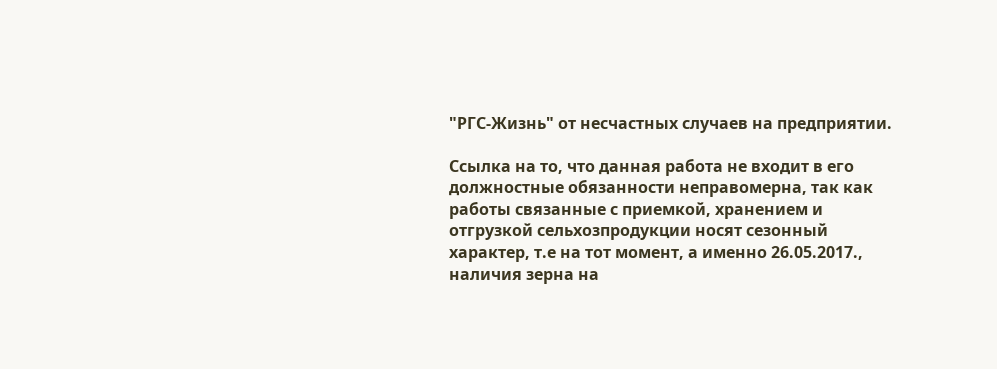"РГС-Жизнь" от несчастных случаев на предприятии.

Ссылка на то, что данная работа не входит в его должностные обязанности неправомерна, так как работы связанные с приемкой, хранением и отгрузкой сельхозпродукции носят сезонный характер, т.е на тот момент, а именно 26.05.2017., наличия зерна на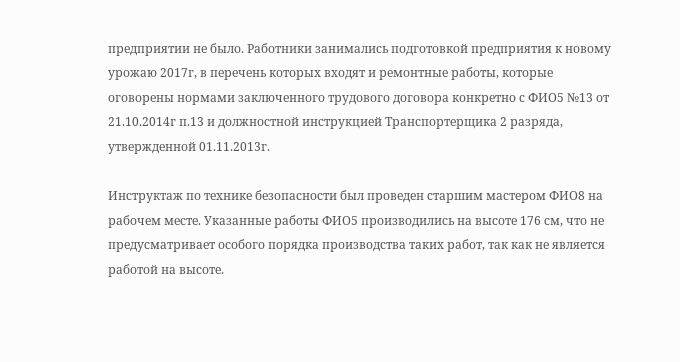предприятии не было. Работники занимались подготовкой предприятия к новому урожаю 2017г, в перечень которых входят и ремонтные работы, которые оговорены нормами заключенного трудового договора конкретно с ФИО5 №13 от 21.10.2014г п.13 и должностной инструкцией Транспортерщика 2 разряда, утвержденной 01.11.2013г.

Инструктаж по технике безопасности был проведен старшим мастером ФИО8 на рабочем месте. Указанные работы ФИО5 производились на высоте 176 см, что не предусматривает особого порядка производства таких работ, так как не является работой на высоте.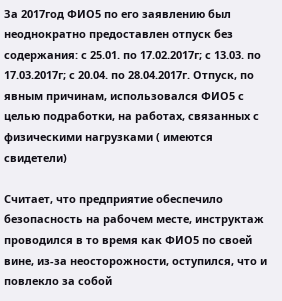За 2017год ФИО5 по его заявлению был неоднократно предоставлен отпуск без содержания: с 25.01. по 17.02.2017г; с 13.03. по 17.03.2017г; с 20.04. по 28.04.2017г. Отпуск, по явным причинам, использовался ФИО5 с целью подработки, на работах, связанных с физическими нагрузками ( имеются свидетели)

Считает, что предприятие обеспечило безопасность на рабочем месте, инструктаж проводился в то время как ФИО5 по своей вине, из-за неосторожности, оступился, что и повлекло за собой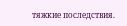тяжкие последствия.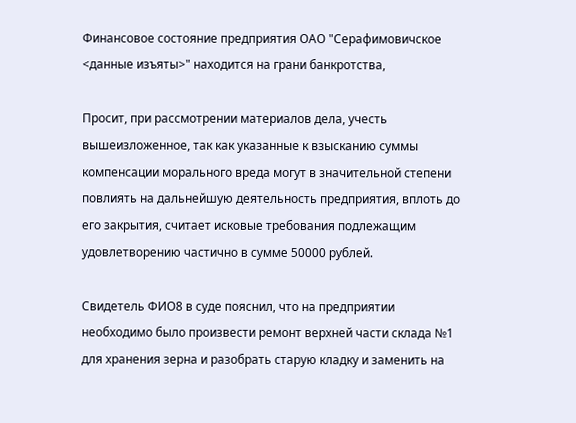Финансовое состояние предприятия ОАО "Серафимовичское <данные изъяты>" находится на грани банкротства,

Просит, при рассмотрении материалов дела, учесть вышеизложенное, так как указанные к взысканию суммы компенсации морального вреда могут в значительной степени повлиять на дальнейшую деятельность предприятия, вплоть до его закрытия, считает исковые требования подлежащим удовлетворению частично в сумме 50000 рублей.

Свидетель ФИО8 в суде пояснил, что на предприятии необходимо было произвести ремонт верхней части склада №1 для хранения зерна и разобрать старую кладку и заменить на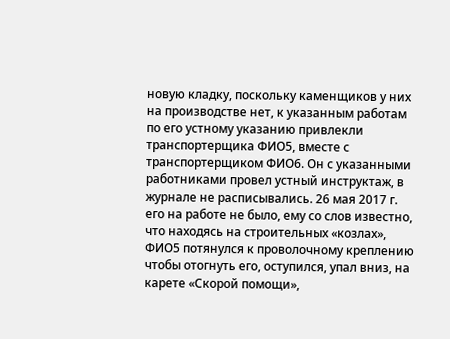новую кладку, поскольку каменщиков у них на производстве нет, к указанным работам по его устному указанию привлекли транспортерщика ФИО5, вместе с транспортерщиком ФИО6. Он с указанными работниками провел устный инструктаж, в журнале не расписывались. 26 мая 2017 г. его на работе не было, ему со слов известно, что находясь на строительных «козлах», ФИО5 потянулся к проволочному креплению чтобы отогнуть его, оступился, упал вниз, на карете «Скорой помощи»,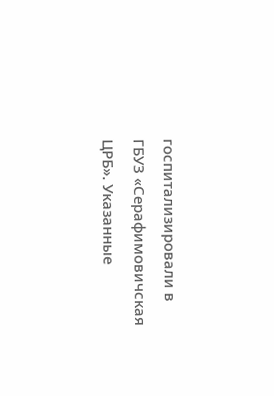госпитализировали в ГБУЗ «Серафимовичская ЦРБ». Указанные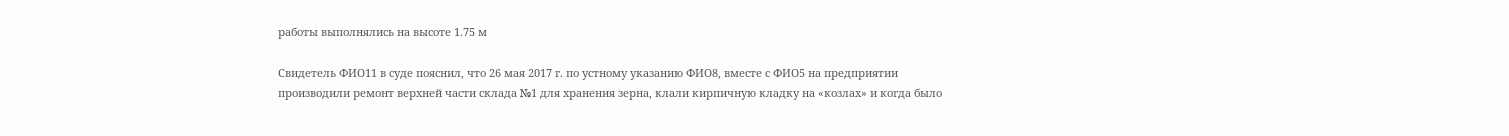работы выполнялись на высоте 1.75 м

Свидетель ФИО11 в суде пояснил, что 26 мая 2017 г. по устному указанию ФИО8, вместе с ФИО5 на предприятии производили ремонт верхней части склада №1 для хранения зерна, клали кирпичную кладку на «козлах» и когда было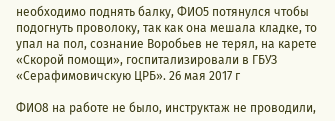необходимо поднять балку, ФИО5 потянулся чтобы подогнуть проволоку, так как она мешала кладке, то упал на пол, сознание Воробьев не терял, на карете «Скорой помощи», госпитализировали в ГБУЗ «Серафимовичскую ЦРБ». 26 мая 2017 г

ФИО8 на работе не было, инструктаж не проводили,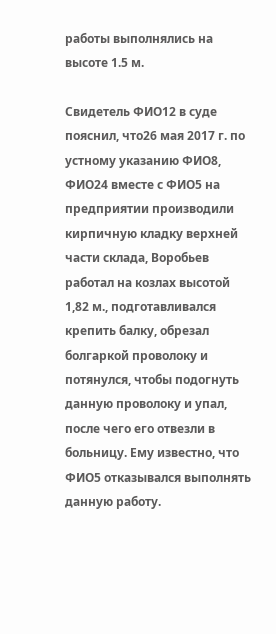работы выполнялись на высоте 1.5 м.

Свидетель ФИО12 в суде пояснил, что26 мая 2017 г. по устному указанию ФИО8, ФИО24 вместе с ФИО5 на предприятии производили кирпичную кладку верхней части склада, Воробьев работал на козлах высотой 1,82 м., подготавливался крепить балку, обрезал болгаркой проволоку и потянулся, чтобы подогнуть данную проволоку и упал, после чего его отвезли в больницу. Ему известно, что ФИО5 отказывался выполнять данную работу.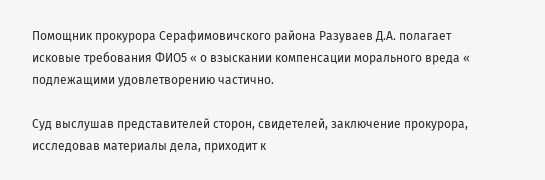Помощник прокурора Серафимовичского района Разуваев Д.А. полагает исковые требования ФИО5 « о взыскании компенсации морального вреда « подлежащими удовлетворению частично.

Суд выслушав представителей сторон, свидетелей, заключение прокурора, исследовав материалы дела, приходит к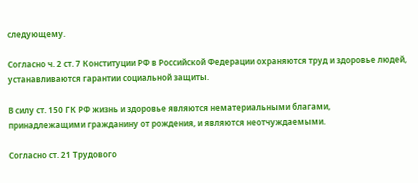следующему.

Согласно ч. 2 ст. 7 Конституции РФ в Российской Федерации охраняются труд и здоровье людей, устанавливаются гарантии социальной защиты.

В силу ст. 150 ГК РФ жизнь и здоровье являются нематериальными благами, принадлежащими гражданину от рождения, и являются неотчуждаемыми.

Согласно ст. 21 Трудового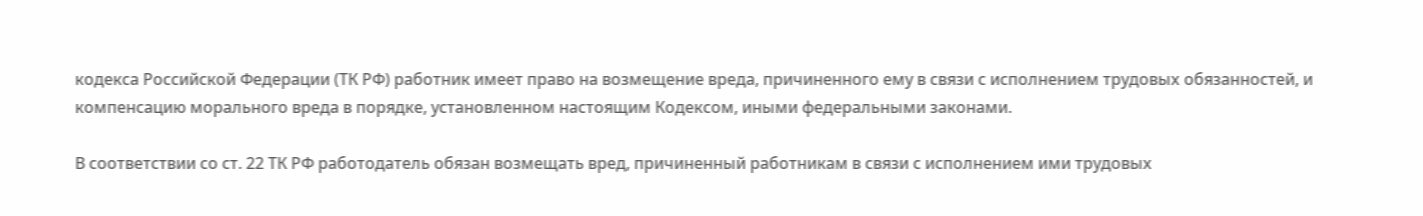кодекса Российской Федерации (ТК РФ) работник имеет право на возмещение вреда, причиненного ему в связи с исполнением трудовых обязанностей, и компенсацию морального вреда в порядке, установленном настоящим Кодексом, иными федеральными законами.

В соответствии со ст. 22 ТК РФ работодатель обязан возмещать вред, причиненный работникам в связи с исполнением ими трудовых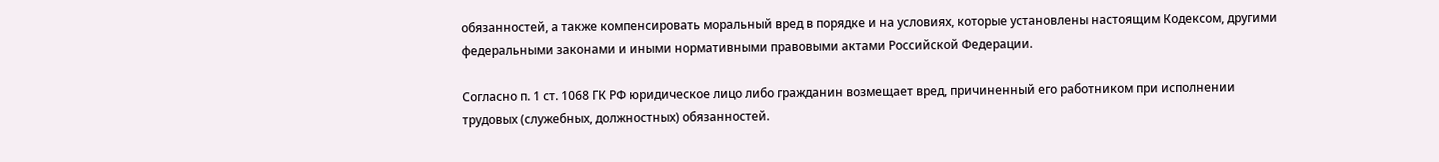обязанностей, а также компенсировать моральный вред в порядке и на условиях, которые установлены настоящим Кодексом, другими федеральными законами и иными нормативными правовыми актами Российской Федерации.

Согласно п. 1 ст. 1068 ГК РФ юридическое лицо либо гражданин возмещает вред, причиненный его работником при исполнении трудовых (служебных, должностных) обязанностей.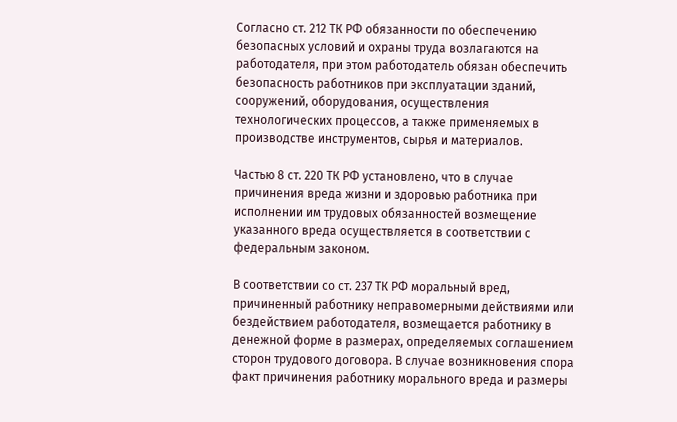Согласно ст. 212 ТК РФ обязанности по обеспечению безопасных условий и охраны труда возлагаются на работодателя, при этом работодатель обязан обеспечить безопасность работников при эксплуатации зданий, сооружений, оборудования, осуществления технологических процессов, а также применяемых в производстве инструментов, сырья и материалов.

Частью 8 ст. 220 ТК РФ установлено, что в случае причинения вреда жизни и здоровью работника при исполнении им трудовых обязанностей возмещение указанного вреда осуществляется в соответствии с федеральным законом.

В соответствии со ст. 237 ТК РФ моральный вред, причиненный работнику неправомерными действиями или бездействием работодателя, возмещается работнику в денежной форме в размерах, определяемых соглашением сторон трудового договора. В случае возникновения спора факт причинения работнику морального вреда и размеры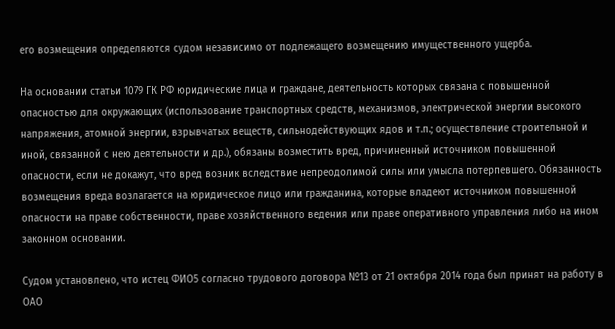его возмещения определяются судом независимо от подлежащего возмещению имущественного ущерба.

На основании статьи 1079 ГК РФ юридические лица и граждане, деятельность которых связана с повышенной опасностью для окружающих (использование транспортных средств, механизмов, электрической энергии высокого напряжения, атомной энергии, взрывчатых веществ, сильнодействующих ядов и т.п.; осуществление строительной и иной, связанной с нею деятельности и др.), обязаны возместить вред, причиненный источником повышенной опасности, если не докажут, что вред возник вследствие непреодолимой силы или умысла потерпевшего. Обязанность возмещения вреда возлагается на юридическое лицо или гражданина, которые владеют источником повышенной опасности на праве собственности, праве хозяйственного ведения или праве оперативного управления либо на ином законном основании.

Судом установлено, что истец ФИО5 согласно трудового договора №13 от 21 октября 2014 года был принят на работу в ОАО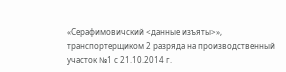«Серафимовичский <данные изъяты>», транспортерщиком 2 разряда на производственный участок №1 с 21.10.2014 г.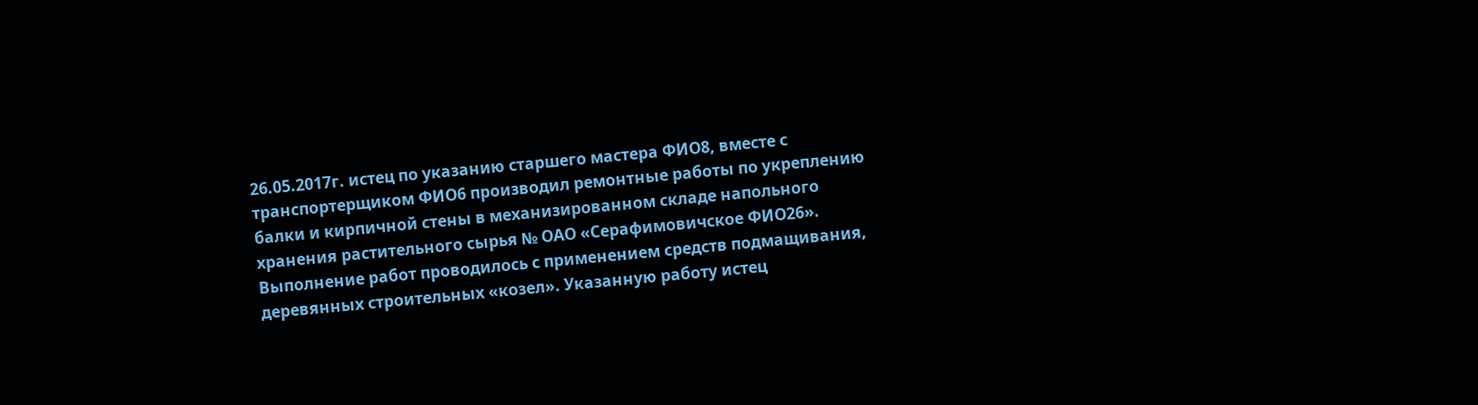26.05.2017г. истец по указанию старшего мастера ФИО8, вместе с транспортерщиком ФИО6 производил ремонтные работы по укреплению балки и кирпичной стены в механизированном складе напольного хранения растительного сырья № ОАО «Серафимовичское ФИО26». Выполнение работ проводилось с применением средств подмащивания, деревянных строительных «козел». Указанную работу истец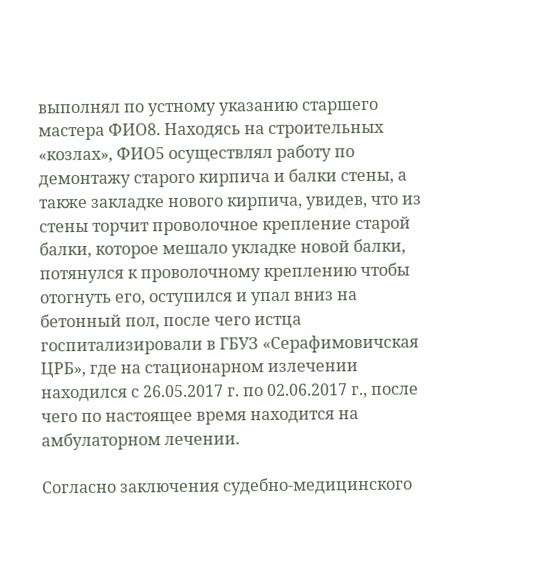выполнял по устному указанию старшего мастера ФИО8. Находясь на строительных «козлах», ФИО5 осуществлял работу по демонтажу старого кирпича и балки стены, а также закладке нового кирпича, увидев, что из стены торчит проволочное крепление старой балки, которое мешало укладке новой балки, потянулся к проволочному креплению чтобы отогнуть его, оступился и упал вниз на бетонный пол, после чего истца госпитализировали в ГБУЗ «Серафимовичская ЦРБ», где на стационарном излечении находился с 26.05.2017 г. по 02.06.2017 г., после чего по настоящее время находится на амбулаторном лечении.

Согласно заключения судебно-медицинского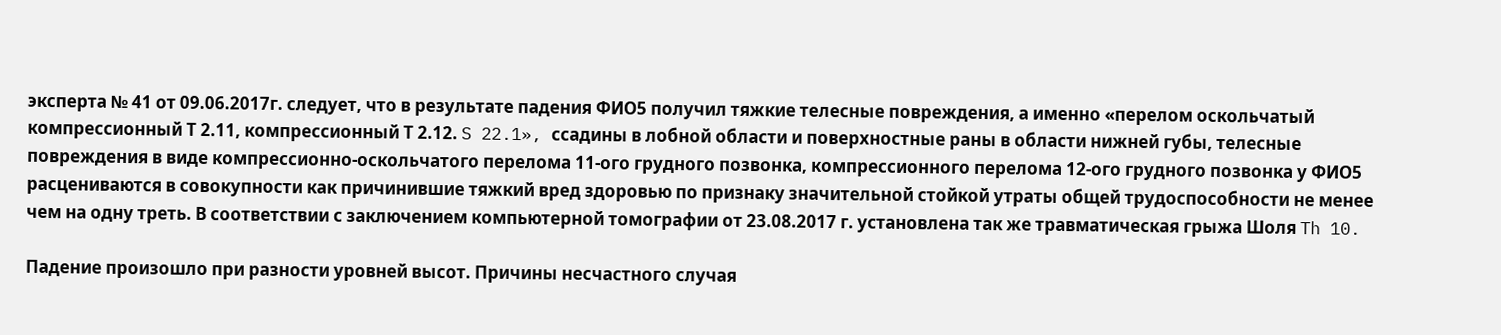эксперта № 41 от 09.06.2017г. следует, что в результате падения ФИО5 получил тяжкие телесные повреждения, а именно «перелом оскольчатый компрессионный Т 2.11, компрессионный Т 2.12. S 22.1», ссадины в лобной области и поверхностные раны в области нижней губы, телесные повреждения в виде компрессионно-оскольчатого перелома 11-ого грудного позвонка, компрессионного перелома 12-ого грудного позвонка у ФИО5 расцениваются в совокупности как причинившие тяжкий вред здоровью по признаку значительной стойкой утраты общей трудоспособности не менее чем на одну треть. В соответствии с заключением компьютерной томографии от 23.08.2017 г. установлена так же травматическая грыжа Шоля Th 10.

Падение произошло при разности уровней высот. Причины несчастного случая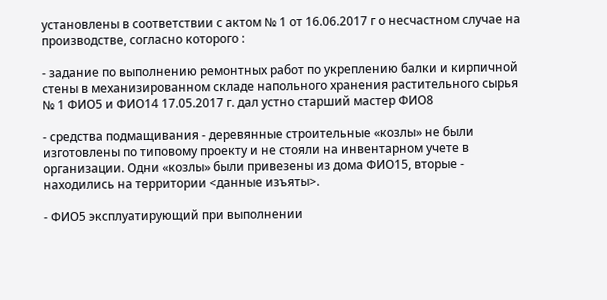установлены в соответствии с актом № 1 от 16.06.2017 г о несчастном случае на производстве, согласно которого :

- задание по выполнению ремонтных работ по укреплению балки и кирпичной стены в механизированном складе напольного хранения растительного сырья № 1 ФИО5 и ФИО14 17.05.2017 г. дал устно старший мастер ФИО8

- средства подмащивания - деревянные строительные «козлы» не были изготовлены по типовому проекту и не стояли на инвентарном учете в организации. Одни «козлы» были привезены из дома ФИО15, вторые - находились на территории <данные изъяты>.

- ФИО5 эксплуатирующий при выполнении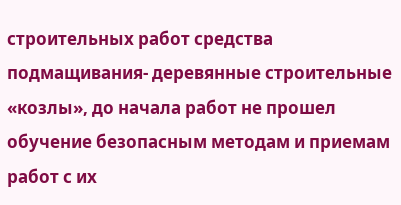строительных работ средства подмащивания- деревянные строительные «козлы», до начала работ не прошел обучение безопасным методам и приемам работ с их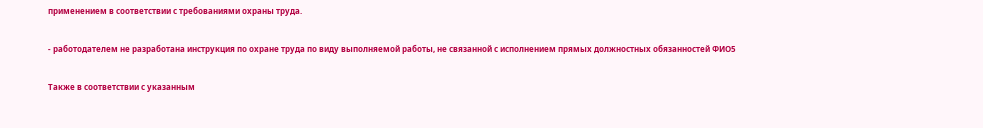применением в соответствии с требованиями охраны труда.

- работодателем не разработана инструкция по охране труда по виду выполняемой работы, не связанной с исполнением прямых должностных обязанностей ФИО5

Также в соответствии с указанным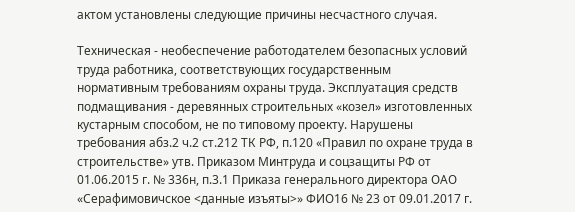актом установлены следующие причины несчастного случая.

Техническая - необеспечение работодателем безопасных условий труда работника, соответствующих государственным нормативным требованиям охраны труда. Эксплуатация средств подмащивания - деревянных строительных «козел» изготовленных кустарным способом, не по типовому проекту. Нарушены требования абз.2 ч.2 ст.212 ТК РФ, п.120 «Правил по охране труда в строительстве» утв. Приказом Минтруда и соцзащиты РФ от 01.06.2015 г. № 336н, п.3.1 Приказа генерального директора ОАО «Серафимовичское <данные изъяты>» ФИО16 № 23 от 09.01.2017 г.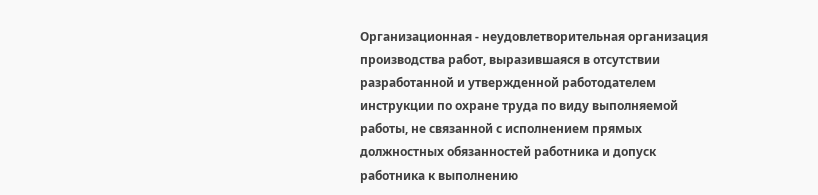Организационная - неудовлетворительная организация производства работ, выразившаяся в отсутствии разработанной и утвержденной работодателем инструкции по охране труда по виду выполняемой работы, не связанной с исполнением прямых должностных обязанностей работника и допуск работника к выполнению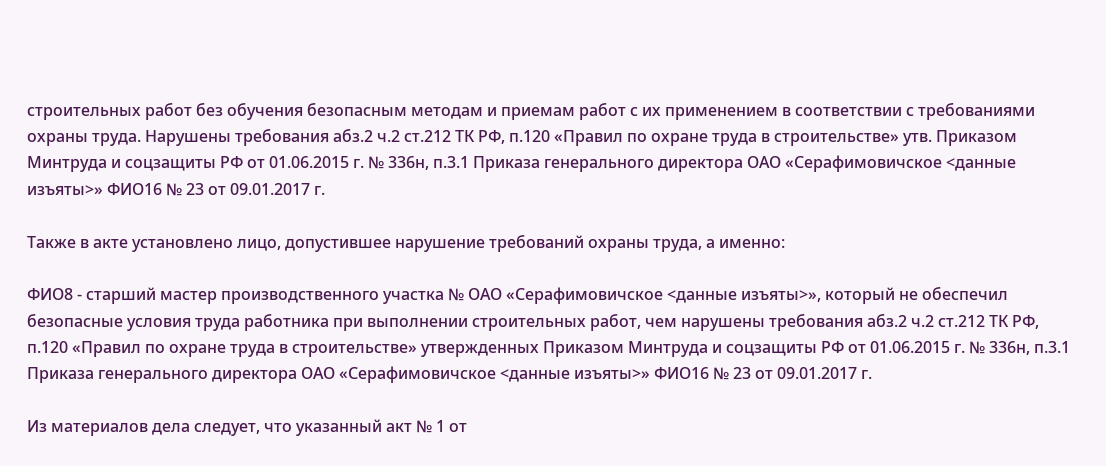строительных работ без обучения безопасным методам и приемам работ с их применением в соответствии с требованиями охраны труда. Нарушены требования абз.2 ч.2 ст.212 ТК РФ, п.120 «Правил по охране труда в строительстве» утв. Приказом Минтруда и соцзащиты РФ от 01.06.2015 г. № 336н, п.3.1 Приказа генерального директора ОАО «Серафимовичское <данные изъяты>» ФИО16 № 23 от 09.01.2017 г.

Также в акте установлено лицо, допустившее нарушение требований охраны труда, а именно:

ФИО8 - старший мастер производственного участка № ОАО «Серафимовичское <данные изъяты>», который не обеспечил безопасные условия труда работника при выполнении строительных работ, чем нарушены требования абз.2 ч.2 ст.212 ТК РФ, п.120 «Правил по охране труда в строительстве» утвержденных Приказом Минтруда и соцзащиты РФ от 01.06.2015 г. № 336н, п.3.1 Приказа генерального директора ОАО «Серафимовичское <данные изъяты>» ФИО16 № 23 от 09.01.2017 г.

Из материалов дела следует, что указанный акт № 1 от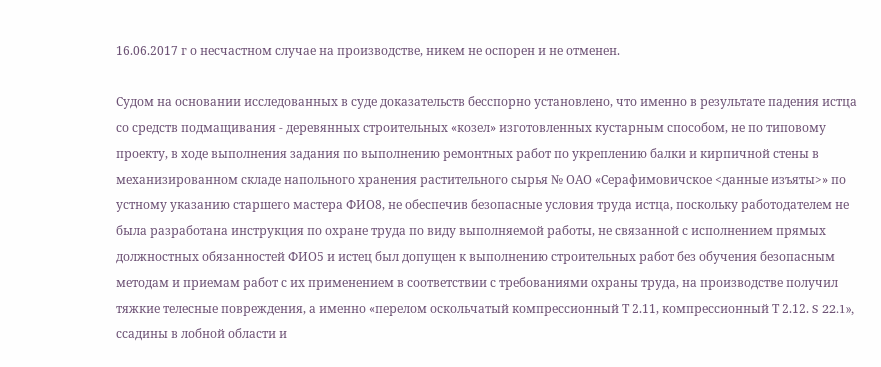16.06.2017 г о несчастном случае на производстве, никем не оспорен и не отменен.

Судом на основании исследованных в суде доказательств бесспорно установлено, что именно в результате падения истца со средств подмащивания - деревянных строительных «козел» изготовленных кустарным способом, не по типовому проекту, в ходе выполнения задания по выполнению ремонтных работ по укреплению балки и кирпичной стены в механизированном складе напольного хранения растительного сырья № ОАО «Серафимовичское <данные изъяты>» по устному указанию старшего мастера ФИО8, не обеспечив безопасные условия труда истца, поскольку работодателем не была разработана инструкция по охране труда по виду выполняемой работы, не связанной с исполнением прямых должностных обязанностей ФИО5 и истец был допущен к выполнению строительных работ без обучения безопасным методам и приемам работ с их применением в соответствии с требованиями охраны труда, на производстве получил тяжкие телесные повреждения, а именно «перелом оскольчатый компрессионный Т 2.11, компрессионный Т 2.12. S 22.1», ссадины в лобной области и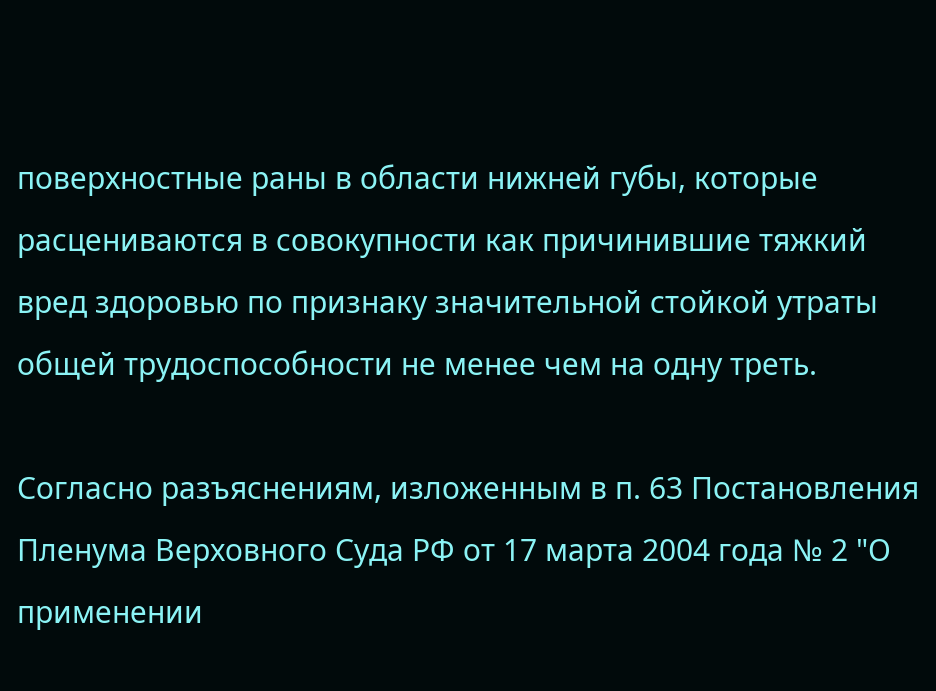поверхностные раны в области нижней губы, которые расцениваются в совокупности как причинившие тяжкий вред здоровью по признаку значительной стойкой утраты общей трудоспособности не менее чем на одну треть.

Согласно разъяснениям, изложенным в п. 63 Постановления Пленума Верховного Суда РФ от 17 марта 2004 года № 2 "О применении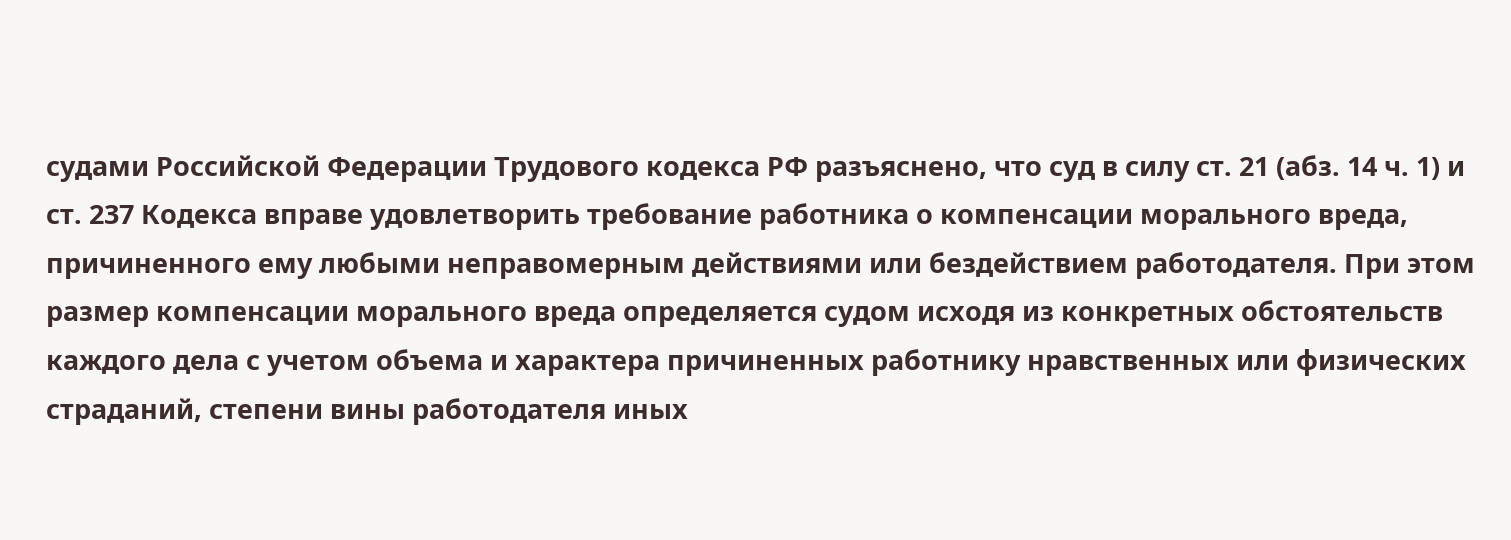судами Российской Федерации Трудового кодекса РФ разъяснено, что суд в силу ст. 21 (абз. 14 ч. 1) и ст. 237 Кодекса вправе удовлетворить требование работника о компенсации морального вреда, причиненного ему любыми неправомерным действиями или бездействием работодателя. При этом размер компенсации морального вреда определяется судом исходя из конкретных обстоятельств каждого дела с учетом объема и характера причиненных работнику нравственных или физических страданий, степени вины работодателя иных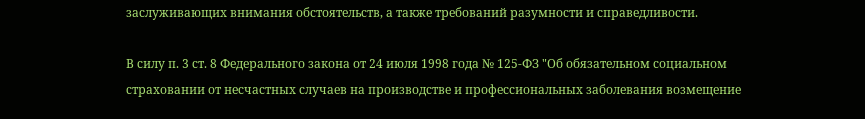заслуживающих внимания обстоятельств, а также требований разумности и справедливости.

В силу п. 3 ст. 8 Федерального закона от 24 июля 1998 года № 125-ФЗ "Об обязательном социальном страховании от несчастных случаев на производстве и профессиональных заболевания возмещение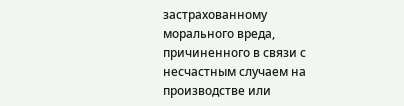застрахованному морального вреда, причиненного в связи с несчастным случаем на производстве или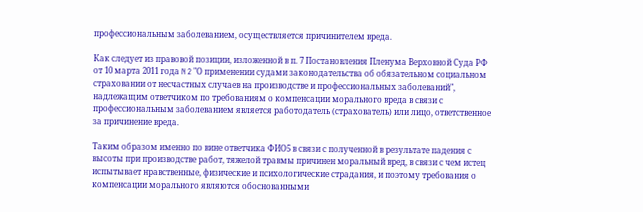профессиональным заболеванием, осуществляется причинителем вреда.

Как следует из правовой позиции, изложенной в п. 7 Постановления Пленума Верховной Суда РФ от 10 марта 2011 года N 2 "О применении судами законодательства об обязательном социальном страховании от несчастных случаев на производстве и профессиональных заболеваний", надлежащим ответчиком по требованиям о компенсации морального вреда в связи с профессиональным заболеванием является работодатель (страхователь) или лицо, ответственное за причинение вреда.

Таким образом именно по вине ответчика ФИО5 в связи с полученной в результате падения с высоты при производстве работ, тяжелой травмы причинен моральный вред, в связи с чем истец испытывает нравственные, физические и психологические страдания, и поэтому требования о компенсации морального являются обоснованными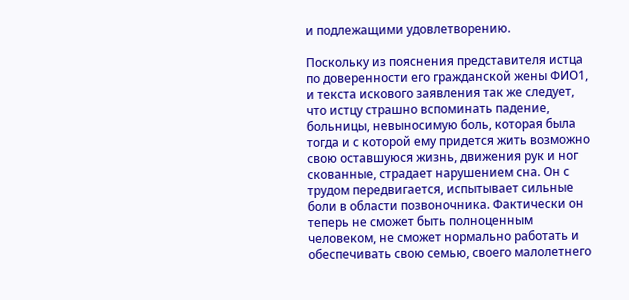и подлежащими удовлетворению.

Поскольку из пояснения представителя истца по доверенности его гражданской жены ФИО1, и текста искового заявления так же следует, что истцу страшно вспоминать падение, больницы, невыносимую боль, которая была тогда и с которой ему придется жить возможно свою оставшуюся жизнь, движения рук и ног скованные, страдает нарушением сна. Он с трудом передвигается, испытывает сильные боли в области позвоночника. Фактически он теперь не сможет быть полноценным человеком, не сможет нормально работать и обеспечивать свою семью, своего малолетнего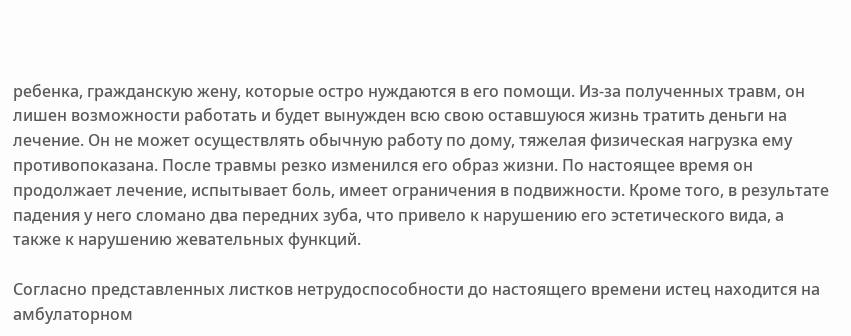ребенка, гражданскую жену, которые остро нуждаются в его помощи. Из-за полученных травм, он лишен возможности работать и будет вынужден всю свою оставшуюся жизнь тратить деньги на лечение. Он не может осуществлять обычную работу по дому, тяжелая физическая нагрузка ему противопоказана. После травмы резко изменился его образ жизни. По настоящее время он продолжает лечение, испытывает боль, имеет ограничения в подвижности. Кроме того, в результате падения у него сломано два передних зуба, что привело к нарушению его эстетического вида, а также к нарушению жевательных функций.

Согласно представленных листков нетрудоспособности до настоящего времени истец находится на амбулаторном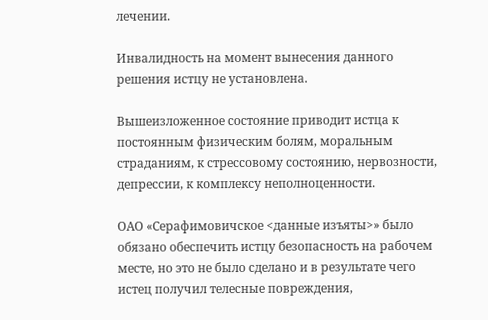лечении.

Инвалидность на момент вынесения данного решения истцу не установлена.

Вышеизложенное состояние приводит истца к постоянным физическим болям, моральным страданиям, к стрессовому состоянию, нервозности, депрессии, к комплексу неполноценности.

ОАО «Серафимовичское <данные изъяты>» было обязано обеспечить истцу безопасность на рабочем месте, но это не было сделано и в результате чего истец получил телесные повреждения,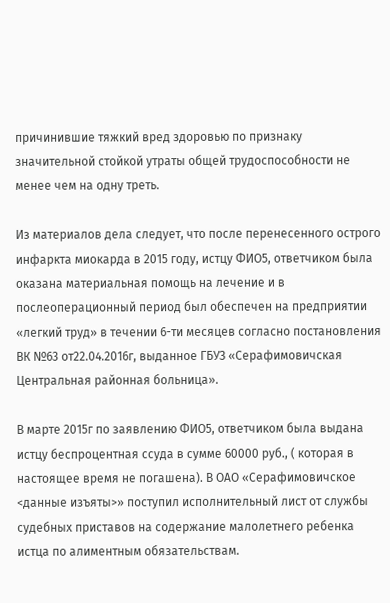причинившие тяжкий вред здоровью по признаку значительной стойкой утраты общей трудоспособности не менее чем на одну треть.

Из материалов дела следует, что после перенесенного острого инфаркта миокарда в 2015 году, истцу ФИО5, ответчиком была оказана материальная помощь на лечение и в послеоперационный период был обеспечен на предприятии «легкий труд» в течении 6-ти месяцев согласно постановления ВК №63 от22.04.2016г, выданное ГБУЗ «Серафимовичская Центральная районная больница».

В марте 2015г по заявлению ФИО5, ответчиком была выдана истцу беспроцентная ссуда в сумме 60000 руб., ( которая в настоящее время не погашена). В ОАО «Серафимовичское <данные изъяты>» поступил исполнительный лист от службы судебных приставов на содержание малолетнего ребенка истца по алиментным обязательствам.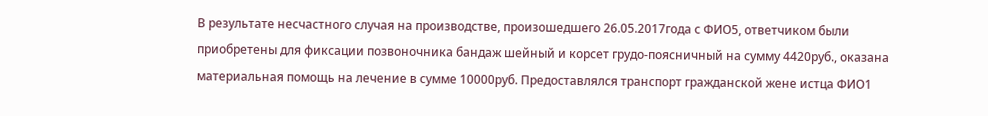В результате несчастного случая на производстве, произошедшего 26.05.2017года с ФИО5, ответчиком были приобретены для фиксации позвоночника бандаж шейный и корсет грудо-поясничный на сумму 4420руб., оказана материальная помощь на лечение в сумме 10000руб. Предоставлялся транспорт гражданской жене истца ФИО1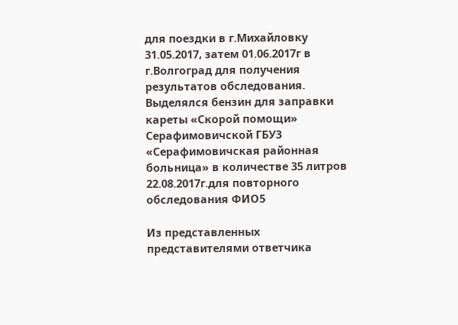для поездки в г.Михайловку 31.05.2017, затем 01.06.2017г в г.Волгоград для получения результатов обследования. Выделялся бензин для заправки кареты «Скорой помощи» Серафимовичской ГБУЗ «Серафимовичская районная больница» в количестве 35 литров 22.08.2017г.для повторного обследования ФИО5

Из представленных представителями ответчика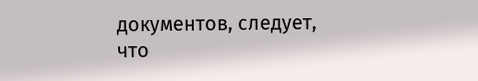документов, следует, что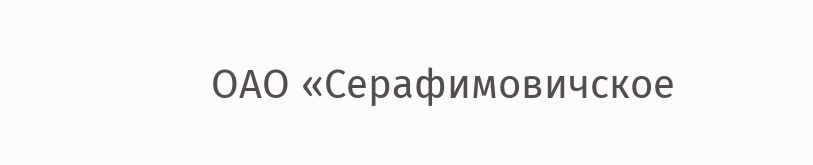ОАО «Серафимовичское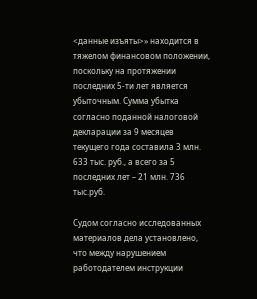<данные изъяты>» находится в тяжелом финансовом положении, поскольку на протяжении последних 5-ти лет является убыточным. Сумма убытка согласно поданной налоговой декларации за 9 месяцев текущего года составила 3 млн. 633 тыс. руб., а всего за 5 последних лет – 21 млн. 736 тыс.руб.

Судом согласно исследованных материалов дела установлено, что между нарушением работодателем инструкции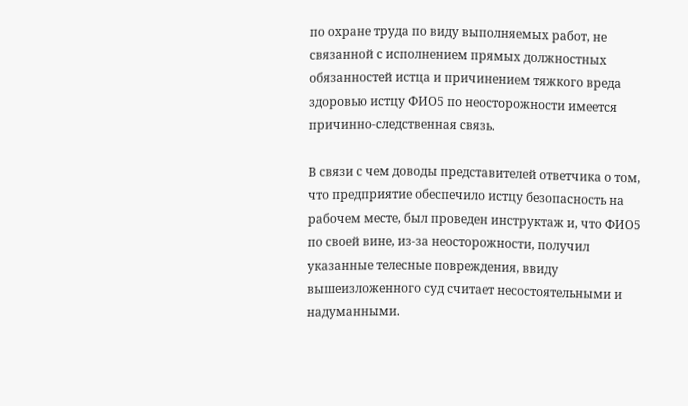по охране труда по виду выполняемых работ, не связанной с исполнением прямых должностных обязанностей истца и причинением тяжкого вреда здоровью истцу ФИО5 по неосторожности имеется причинно-следственная связь.

В связи с чем доводы представителей ответчика о том, что предприятие обеспечило истцу безопасность на рабочем месте, был проведен инструктаж и, что ФИО5 по своей вине, из-за неосторожности, получил указанные телесные повреждения, ввиду вышеизложенного суд считает несостоятельными и надуманными.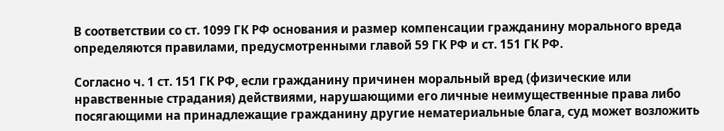В соответствии со ст. 1099 ГК РФ основания и размер компенсации гражданину морального вреда определяются правилами, предусмотренными главой 59 ГК РФ и ст. 151 ГК РФ.

Согласно ч. 1 ст. 151 ГК РФ, если гражданину причинен моральный вред (физические или нравственные страдания) действиями, нарушающими его личные неимущественные права либо посягающими на принадлежащие гражданину другие нематериальные блага, суд может возложить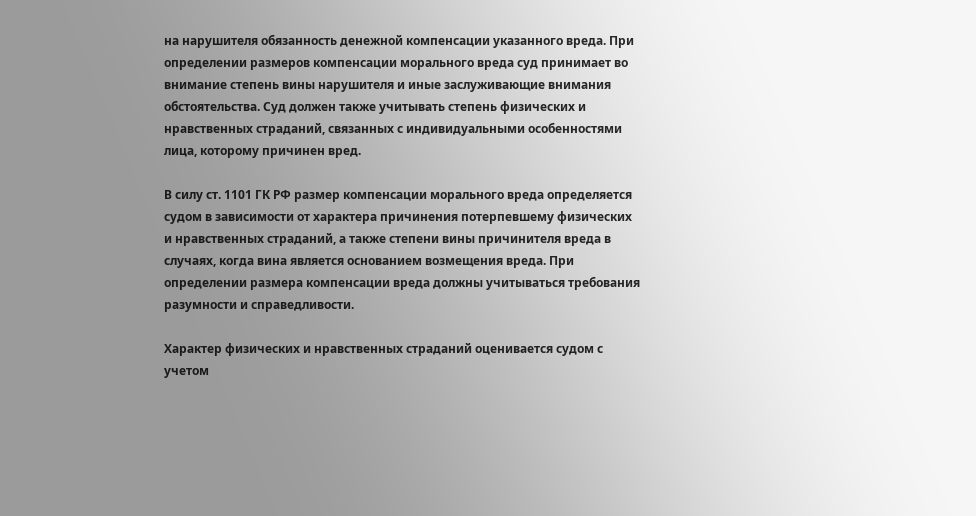на нарушителя обязанность денежной компенсации указанного вреда. При определении размеров компенсации морального вреда суд принимает во внимание степень вины нарушителя и иные заслуживающие внимания обстоятельства. Суд должен также учитывать степень физических и нравственных страданий, связанных с индивидуальными особенностями лица, которому причинен вред.

В силу ст. 1101 ГК РФ размер компенсации морального вреда определяется судом в зависимости от характера причинения потерпевшему физических и нравственных страданий, а также степени вины причинителя вреда в случаях, когда вина является основанием возмещения вреда. При определении размера компенсации вреда должны учитываться требования разумности и справедливости.

Характер физических и нравственных страданий оценивается судом с учетом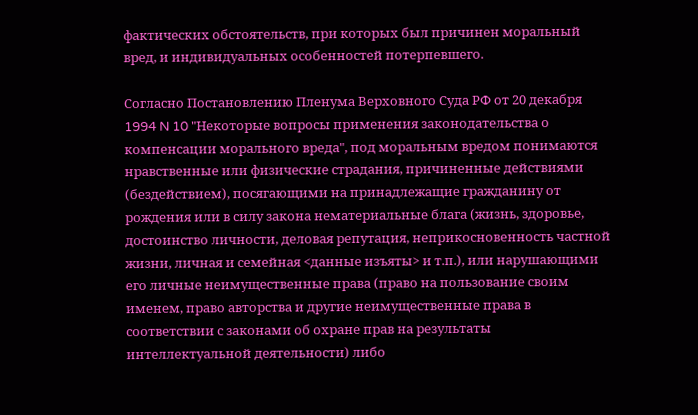фактических обстоятельств, при которых был причинен моральный вред, и индивидуальных особенностей потерпевшего.

Согласно Постановлению Пленума Верховного Суда РФ от 20 декабря 1994 N 10 "Некоторые вопросы применения законодательства о компенсации морального вреда", под моральным вредом понимаются нравственные или физические страдания, причиненные действиями (бездействием), посягающими на принадлежащие гражданину от рождения или в силу закона нематериальные блага (жизнь, здоровье, достоинство личности, деловая репутация, неприкосновенность частной жизни, личная и семейная <данные изъяты> и т.п.), или нарушающими его личные неимущественные права (право на пользование своим именем, право авторства и другие неимущественные права в соответствии с законами об охране прав на результаты интеллектуальной деятельности) либо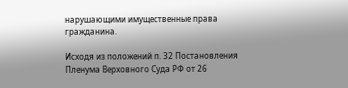нарушающими имущественные права гражданина.

Исходя из положений п. 32 Постановления Пленума Верховного Суда РФ от 26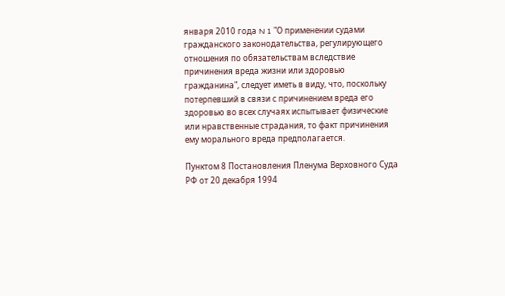января 2010 года N 1 "О применении судами гражданского законодательства, регулирующего отношения по обязательствам вследствие причинения вреда жизни или здоровью гражданина", следует иметь в виду, что, поскольку потерпевший в связи с причинением вреда его здоровью во всех случаях испытывает физические или нравственные страдания, то факт причинения ему морального вреда предполагается.

Пунктом 8 Постановления Пленума Верховного Суда РФ от 20 декабря 1994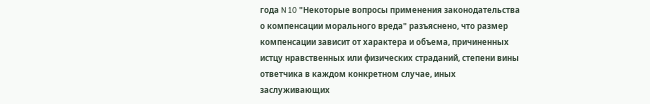года N 10 "Некоторые вопросы применения законодательства о компенсации морального вреда" разъяснено, что размер компенсации зависит от характера и объема, причиненных истцу нравственных или физических страданий, степени вины ответчика в каждом конкретном случае, иных заслуживающих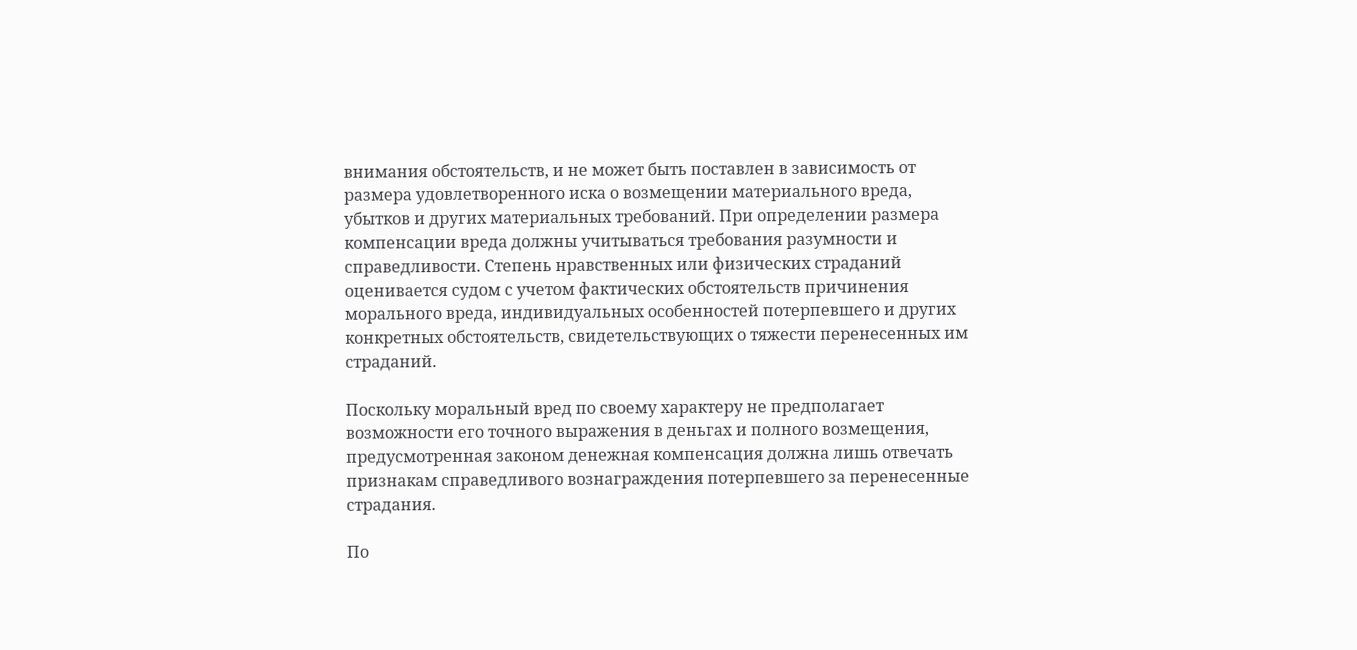внимания обстоятельств, и не может быть поставлен в зависимость от размера удовлетворенного иска о возмещении материального вреда, убытков и других материальных требований. При определении размера компенсации вреда должны учитываться требования разумности и справедливости. Степень нравственных или физических страданий оценивается судом с учетом фактических обстоятельств причинения морального вреда, индивидуальных особенностей потерпевшего и других конкретных обстоятельств, свидетельствующих о тяжести перенесенных им страданий.

Поскольку моральный вред по своему характеру не предполагает возможности его точного выражения в деньгах и полного возмещения, предусмотренная законом денежная компенсация должна лишь отвечать признакам справедливого вознаграждения потерпевшего за перенесенные страдания.

По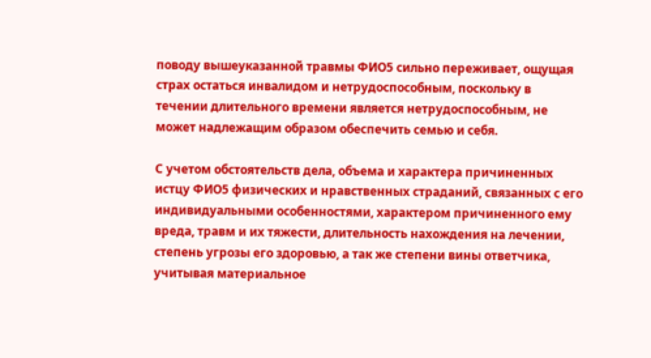поводу вышеуказанной травмы ФИО5 сильно переживает, ощущая страх остаться инвалидом и нетрудоспособным, поскольку в течении длительного времени является нетрудоспособным, не может надлежащим образом обеспечить семью и себя.

С учетом обстоятельств дела, объема и характера причиненных истцу ФИО5 физических и нравственных страданий, связанных с его индивидуальными особенностями, характером причиненного ему вреда, травм и их тяжести, длительность нахождения на лечении, степень угрозы его здоровью, а так же степени вины ответчика, учитывая материальное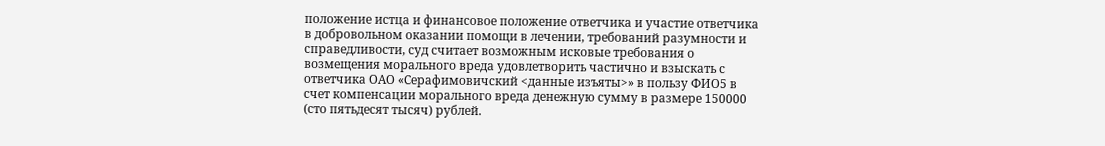положение истца и финансовое положение ответчика и участие ответчика в добровольном оказании помощи в лечении, требований разумности и справедливости, суд считает возможным исковые требования о возмещения морального вреда удовлетворить частично и взыскать с ответчика ОАО «Серафимовичский <данные изъяты>» в пользу ФИО5 в счет компенсации морального вреда денежную сумму в размере 150000 (сто пятьдесят тысяч) рублей.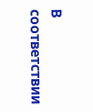В соответствии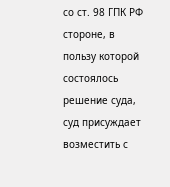со ст. 98 ГПК РФ стороне, в пользу которой состоялось решение суда, суд присуждает возместить с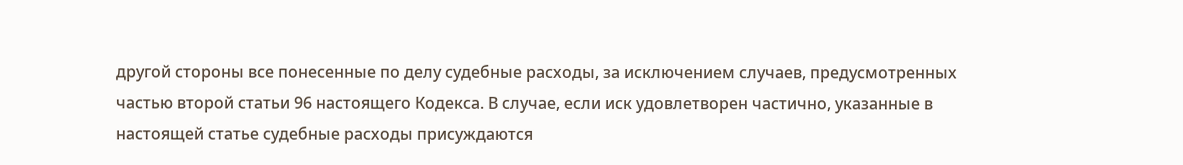другой стороны все понесенные по делу судебные расходы, за исключением случаев, предусмотренных частью второй статьи 96 настоящего Кодекса. В случае, если иск удовлетворен частично, указанные в настоящей статье судебные расходы присуждаются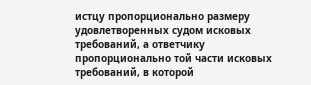истцу пропорционально размеру удовлетворенных судом исковых требований, а ответчику пропорционально той части исковых требований, в которой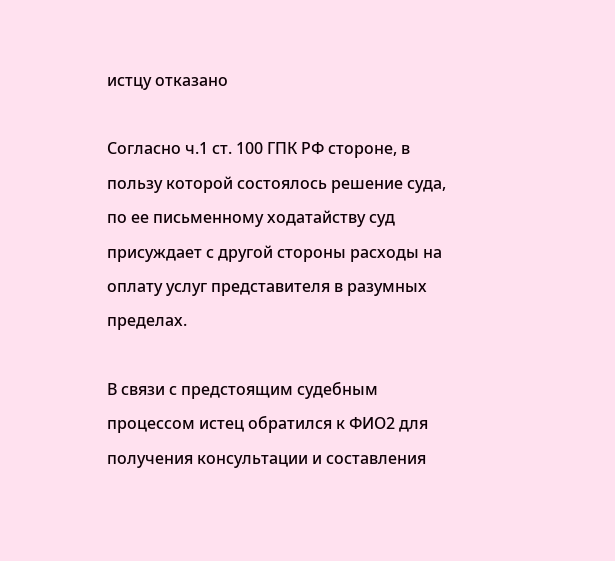истцу отказано

Согласно ч.1 ст. 100 ГПК РФ стороне, в пользу которой состоялось решение суда, по ее письменному ходатайству суд присуждает с другой стороны расходы на оплату услуг представителя в разумных пределах.

В связи с предстоящим судебным процессом истец обратился к ФИО2 для получения консультации и составления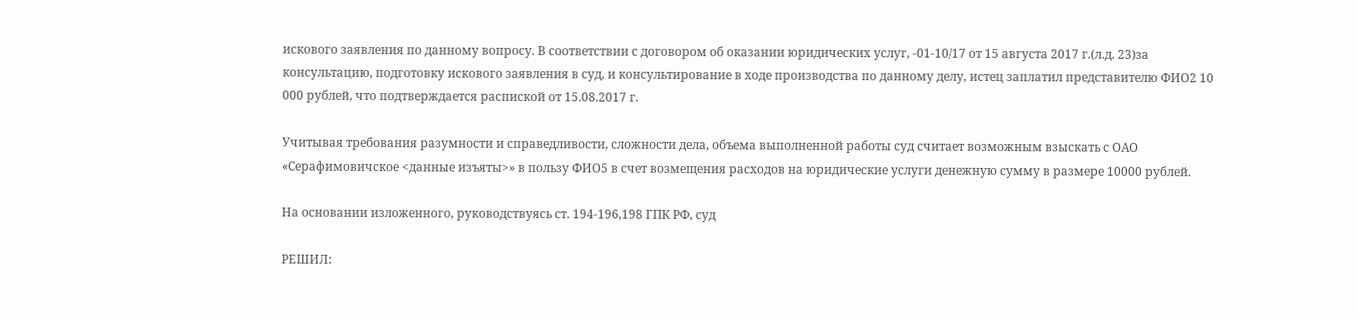искового заявления по данному вопросу. В соответствии с договором об оказании юридических услуг, -01-10/17 от 15 августа 2017 г.(л.д. 23)за консультацию, подготовку искового заявления в суд, и консультирование в ходе производства по данному делу, истец заплатил представителю ФИО2 10 000 рублей, что подтверждается распиской от 15.08.2017 г.

Учитывая требования разумности и справедливости, сложности дела, объема выполненной работы суд считает возможным взыскать с ОАО «Серафимовичское <данные изъяты>» в пользу ФИО5 в счет возмещения расходов на юридические услуги денежную сумму в размере 10000 рублей.

На основании изложенного, руководствуясь ст. 194-196,198 ГПК РФ, суд

РЕШИЛ: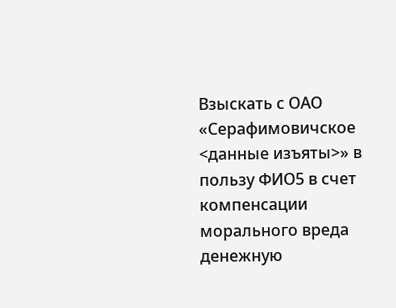Взыскать с ОАО «Серафимовичское <данные изъяты>» в пользу ФИО5 в счет компенсации морального вреда денежную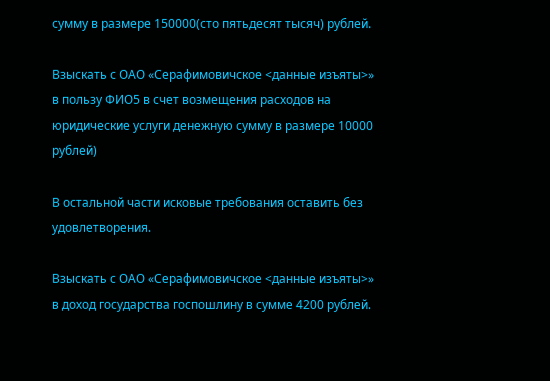сумму в размере 150000(сто пятьдесят тысяч) рублей.

Взыскать с ОАО «Серафимовичское <данные изъяты>» в пользу ФИО5 в счет возмещения расходов на юридические услуги денежную сумму в размере 10000 рублей)

В остальной части исковые требования оставить без удовлетворения.

Взыскать с ОАО «Серафимовичское <данные изъяты>» в доход государства госпошлину в сумме 4200 рублей.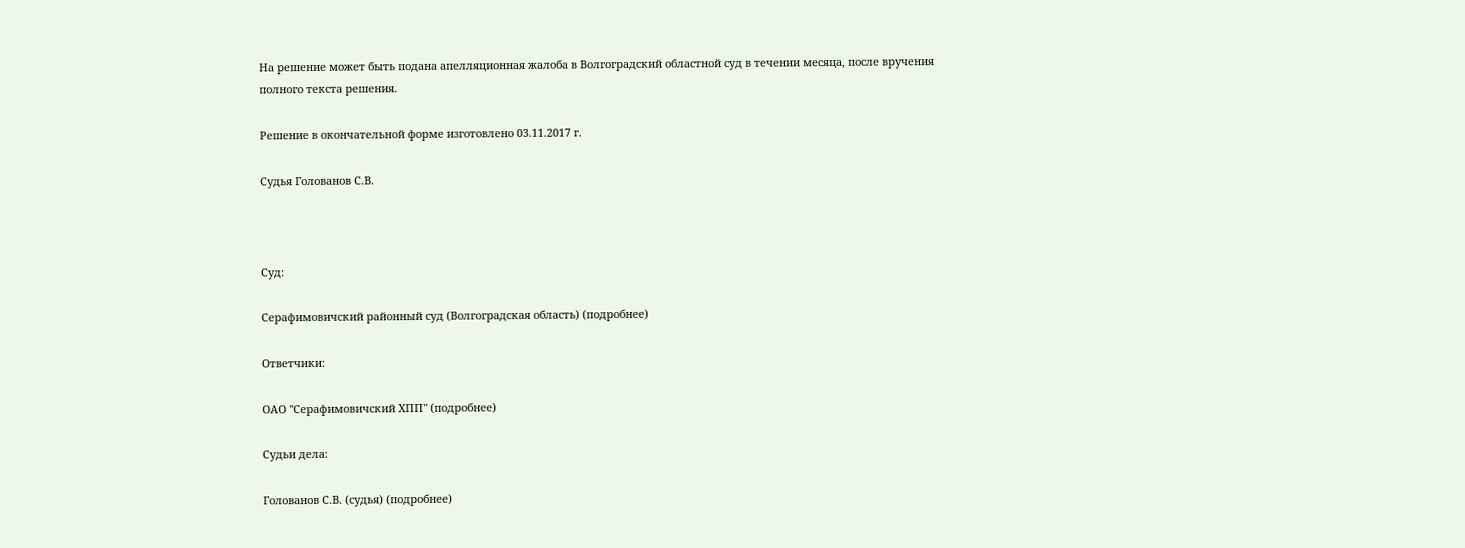На решение может быть подана апелляционная жалоба в Волгоградский областной суд в течении месяца, после вручения полного текста решения.

Решение в окончательной форме изготовлено 03.11.2017 г.

Судья Голованов С.В.



Суд:

Серафимовичский районный суд (Волгоградская область) (подробнее)

Ответчики:

ОАО "Серафимовичский ХПП" (подробнее)

Судьи дела:

Голованов С.В. (судья) (подробнее)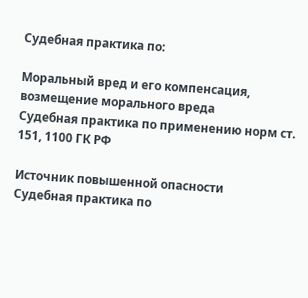Судебная практика по:

Моральный вред и его компенсация, возмещение морального вреда
Судебная практика по применению норм ст. 151, 1100 ГК РФ

Источник повышенной опасности
Судебная практика по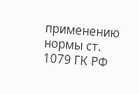применению нормы ст. 1079 ГК РФ